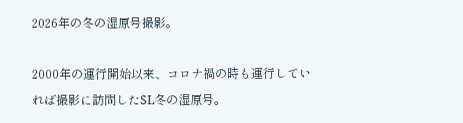2026年の冬の湿原号撮影。

2000年の運行開始以来、コロナ禍の時も運行していれば撮影に訪問したSL冬の湿原号。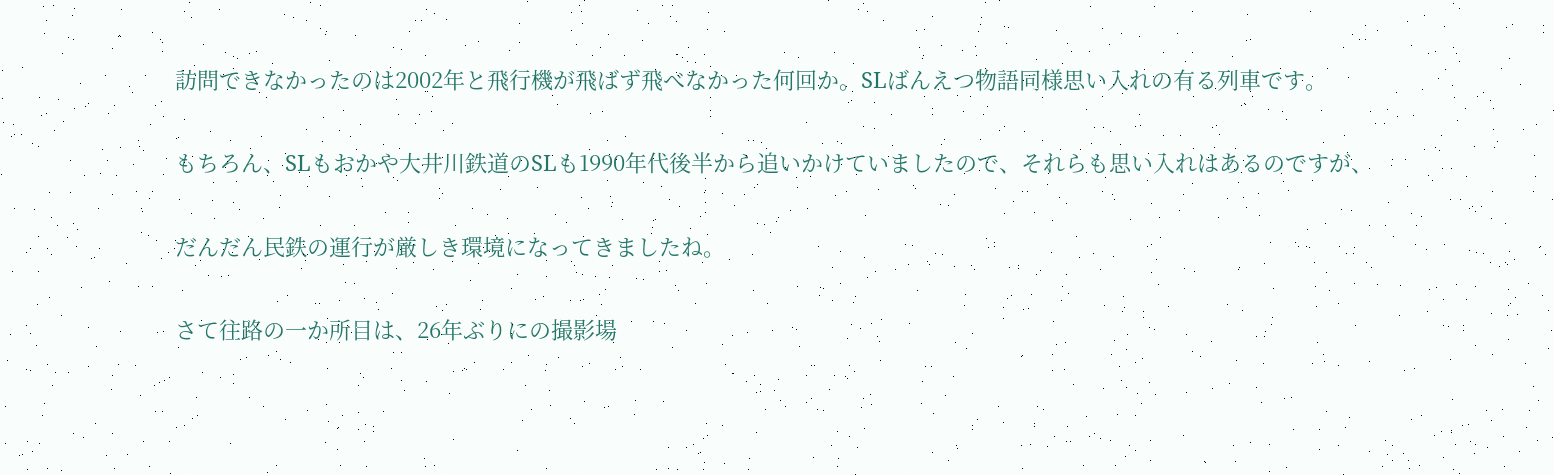訪問できなかったのは2002年と飛行機が飛ばず飛べなかった何回か。SLばんえつ物語同様思い入れの有る列車です。

もちろん、SLもおかや大井川鉄道のSLも1990年代後半から追いかけていましたので、それらも思い入れはあるのですが、

だんだん民鉄の運行が厳しき環境になってきましたね。

さて往路の一か所目は、26年ぶりにの撮影場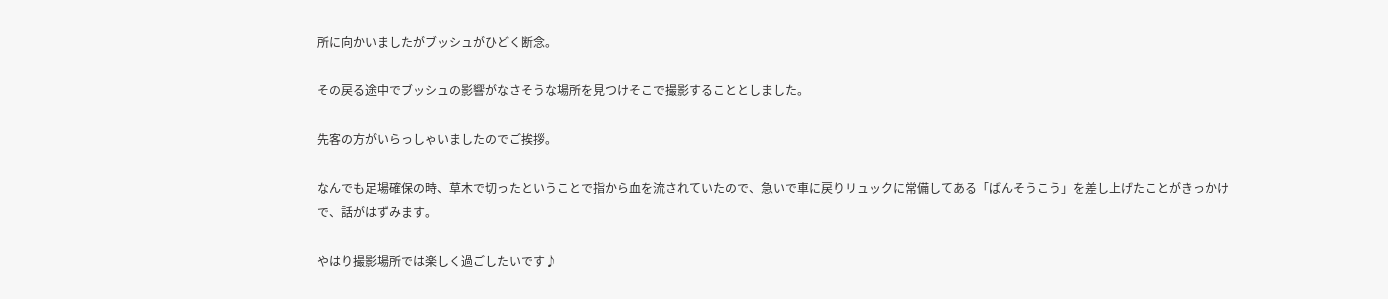所に向かいましたがブッシュがひどく断念。

その戻る途中でブッシュの影響がなさそうな場所を見つけそこで撮影することとしました。

先客の方がいらっしゃいましたのでご挨拶。

なんでも足場確保の時、草木で切ったということで指から血を流されていたので、急いで車に戻りリュックに常備してある「ばんそうこう」を差し上げたことがきっかけで、話がはずみます。

やはり撮影場所では楽しく過ごしたいです♪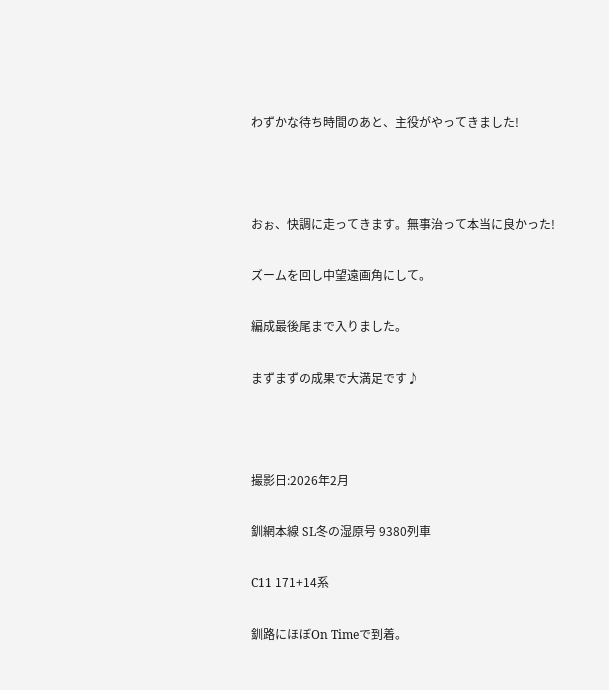わずかな待ち時間のあと、主役がやってきました!



おぉ、快調に走ってきます。無事治って本当に良かった!

ズームを回し中望遠画角にして。

編成最後尾まで入りました。

まずまずの成果で大満足です♪



撮影日:2026年2月

釧網本線 SL冬の湿原号 9380列車

C11 171+14系

釧路にほぼOn Timeで到着。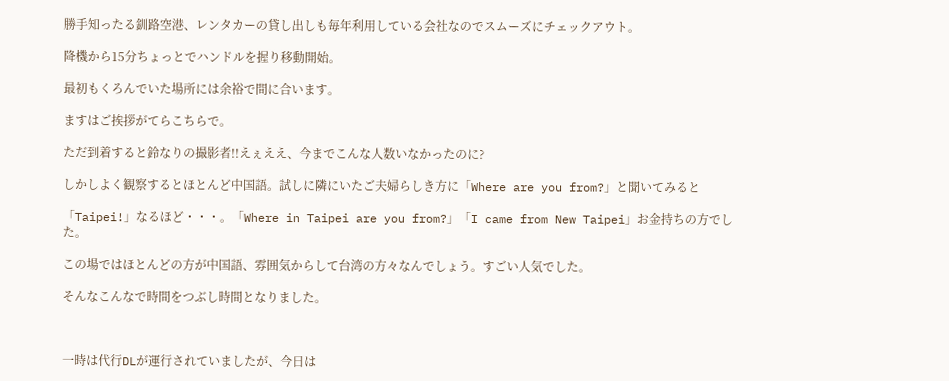勝手知ったる釧路空港、レンタカーの貸し出しも毎年利用している会社なのでスムーズにチェックアウト。

降機から15分ちょっとでハンドルを握り移動開始。

最初もくろんでいた場所には余裕で間に合います。

ますはご挨拶がてらこちらで。

ただ到着すると鈴なりの撮影者!!えぇええ、今までこんな人数いなかったのに?

しかしよく観察するとほとんど中国語。試しに隣にいたご夫婦らしき方に「Where are you from?」と聞いてみると

「Taipei!」なるほど・・・。「Where in Taipei are you from?」「I came from New Taipei」お金持ちの方でした。

この場ではほとんどの方が中国語、雰囲気からして台湾の方々なんでしょう。すごい人気でした。

そんなこんなで時間をつぶし時間となりました。



一時は代行DLが運行されていましたが、今日は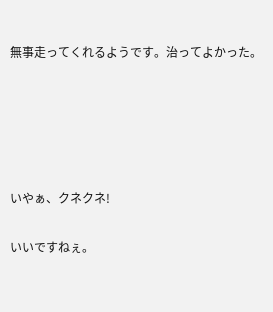無事走ってくれるようです。治ってよかった。





いやぁ、クネクネ!

いいですねぇ。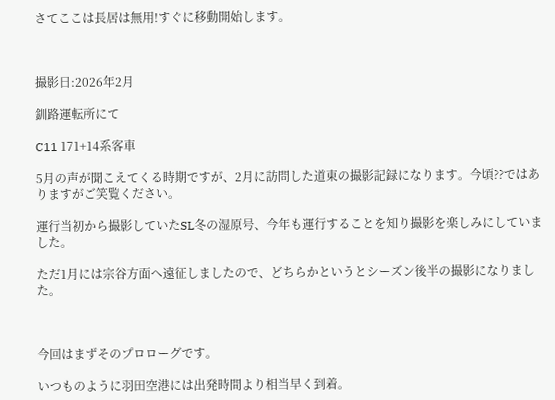さてここは長居は無用!すぐに移動開始します。



撮影日:2026年2月

釧路運転所にて

C11 171+14系客車

5月の声が聞こえてくる時期ですが、2月に訪問した道東の撮影記録になります。今頃??ではありますがご笑覧ください。

運行当初から撮影していたSL冬の湿原号、今年も運行することを知り撮影を楽しみにしていました。

ただ1月には宗谷方面へ遠征しましたので、どちらかというとシーズン後半の撮影になりました。



今回はまずそのプロローグです。

いつものように羽田空港には出発時間より相当早く到着。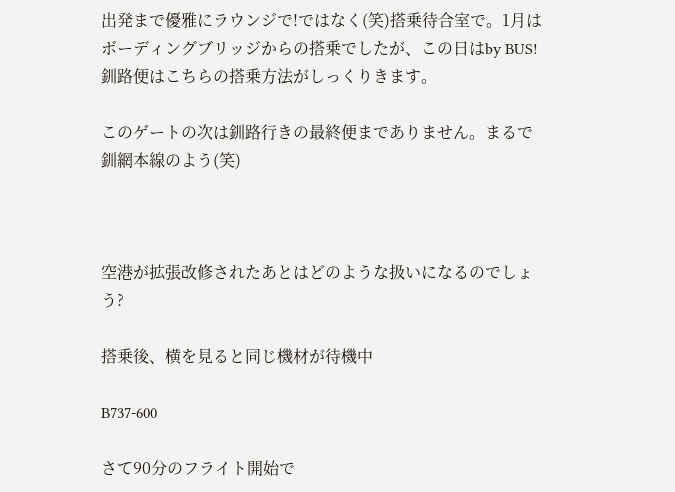出発まで優雅にラウンジで!ではなく(笑)搭乗待合室で。1月はボーディングブリッジからの搭乗でしたが、この日はby BUS!釧路便はこちらの搭乗方法がしっくりきます。

このゲートの次は釧路行きの最終便までありません。まるで釧網本線のよう(笑)



空港が拡張改修されたあとはどのような扱いになるのでしょう?

搭乗後、横を見ると同じ機材が待機中

B737-600

さて90分のフライト開始で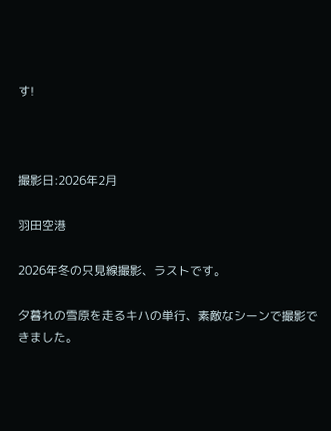す!



撮影日:2026年2月

羽田空港

2026年冬の只見線撮影、ラストです。

夕暮れの雪原を走るキハの単行、素敵なシーンで撮影できました。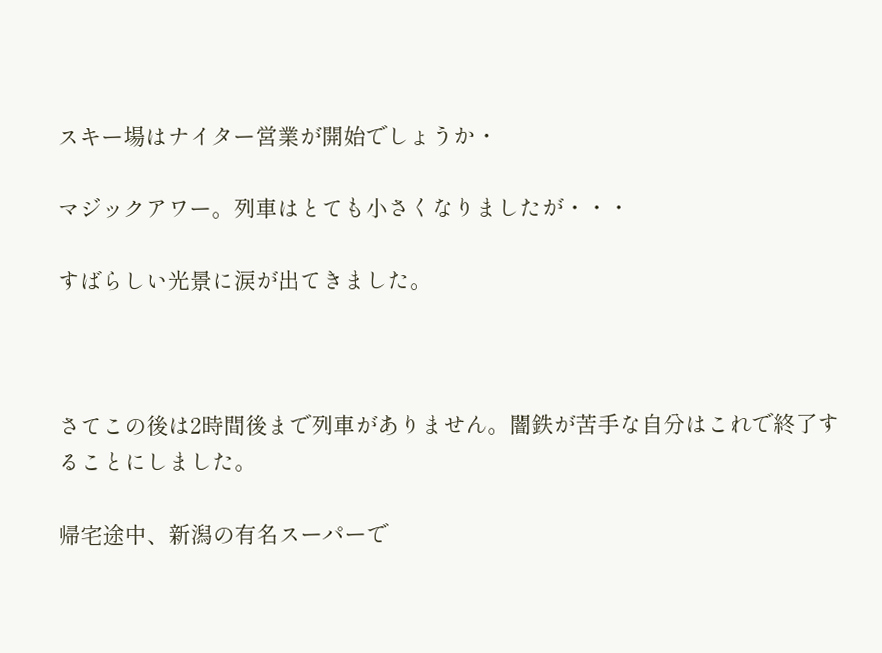スキー場はナイター営業が開始でしょうか・

マジックアワー。列車はとても小さくなりましたが・・・

すばらしい光景に涙が出てきました。



さてこの後は2時間後まで列車がありません。闇鉄が苦手な自分はこれで終了することにしました。

帰宅途中、新潟の有名スーパーで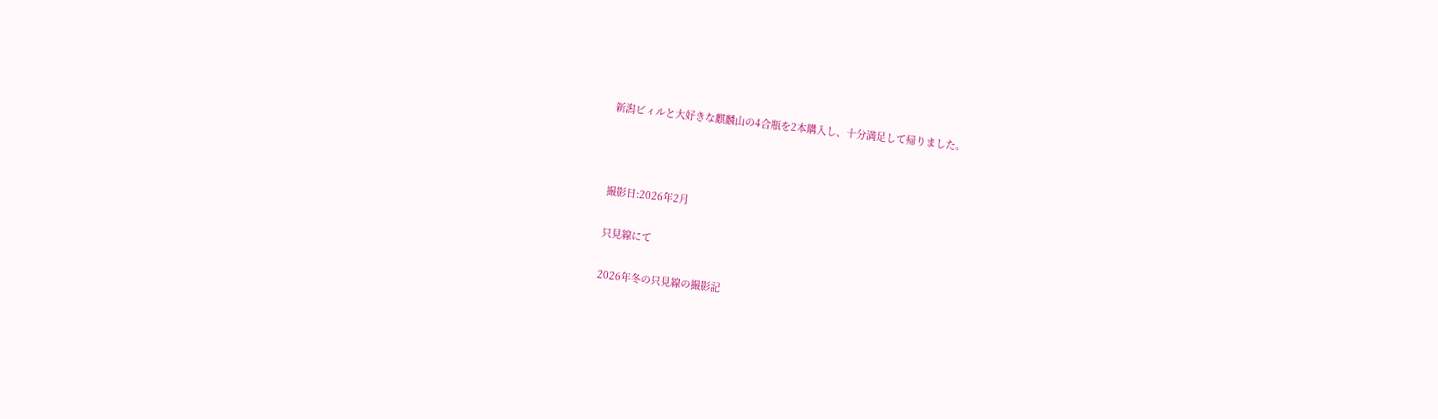新潟ビィルと大好きな麒麟山の4合瓶を2本購入し、十分満足して帰りました。



撮影日:2026年2月

只見線にて

2026年冬の只見線の撮影記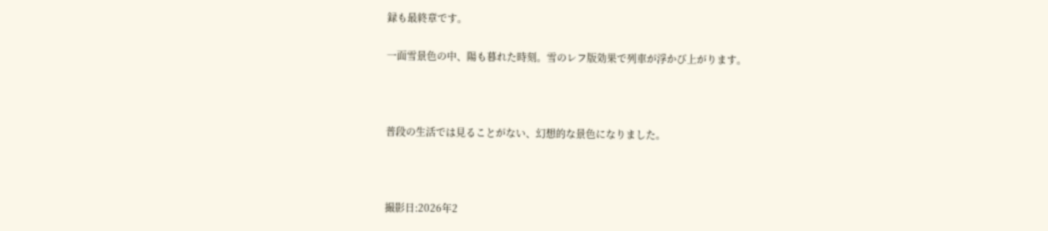録も最終章です。

一面雪景色の中、陽も暮れた時刻。雪のレフ版効果で列車が浮かび上がります。



普段の生活では見ることがない、幻想的な景色になりました。



撮影日:2026年2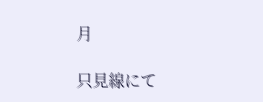月

只見線にて